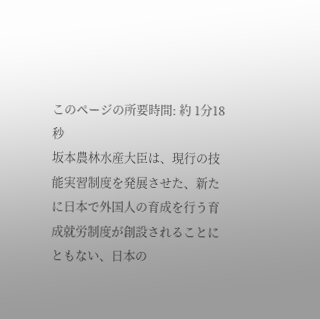このページの所要時間: 約 1分18秒
坂本農林水産大臣は、現行の技能実習制度を発展させた、新たに日本で外国人の育成を行う育成就労制度が創設されることにともない、日本の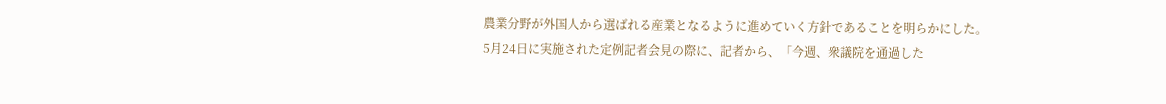農業分野が外国人から選ばれる産業となるように進めていく方針であることを明らかにした。
5月24日に実施された定例記者会見の際に、記者から、「今週、衆議院を通過した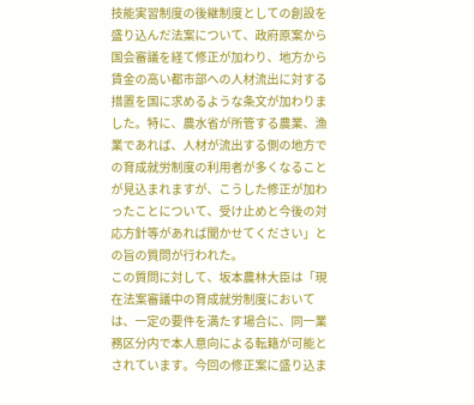技能実習制度の後継制度としての創設を盛り込んだ法案について、政府原案から国会審議を経て修正が加わり、地方から賃金の高い都市部への人材流出に対する措置を国に求めるような条文が加わりました。特に、農水省が所管する農業、漁業であれば、人材が流出する側の地方での育成就労制度の利用者が多くなることが見込まれますが、こうした修正が加わったことについて、受け止めと今後の対応方針等があれば聞かせてください」との旨の質問が行われた。
この質問に対して、坂本農林大臣は「現在法案審議中の育成就労制度においては、一定の要件を満たす場合に、同一業務区分内で本人意向による転籍が可能とされています。今回の修正案に盛り込ま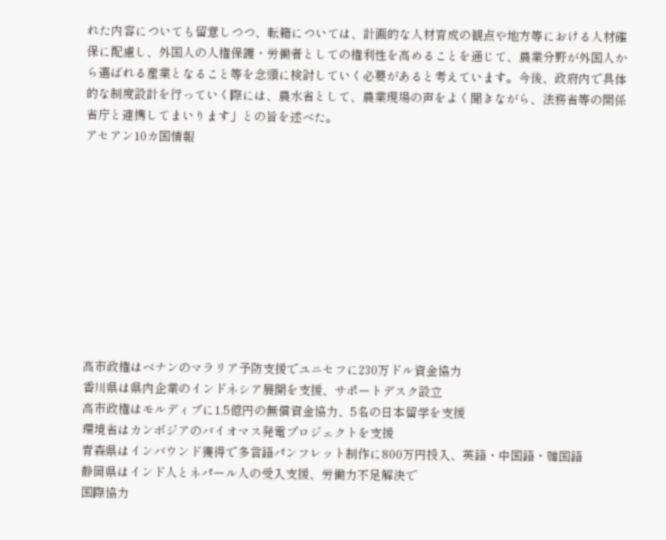れた内容についても留意しつつ、転籍については、計画的な人材育成の観点や地方等における人材確保に配慮し、外国人の人権保護・労働者としての権利性を高めることを通じて、農業分野が外国人から選ばれる産業となること等を念頭に検討していく必要があると考えています。今後、政府内で具体的な制度設計を行っていく際には、農水省として、農業現場の声をよく聞きながら、法務省等の関係省庁と連携してまいります」との旨を述べた。
アセアン10カ国情報










高市政権はベナンのマラリア予防支援でユニセフに230万ドル資金協力
香川県は県内企業のインドネシア展開を支援、サポートデスク設立
高市政権はモルディブに1.5億円の無償資金協力、5名の日本留学を支援
環境省はカンボジアのバイオマス発電プロジェクトを支援
青森県はインバウンド獲得で多言語パンフレット制作に800万円投入、英語・中国語・韓国語
静岡県はインド人とネパール人の受入支援、労働力不足解決で
国際協力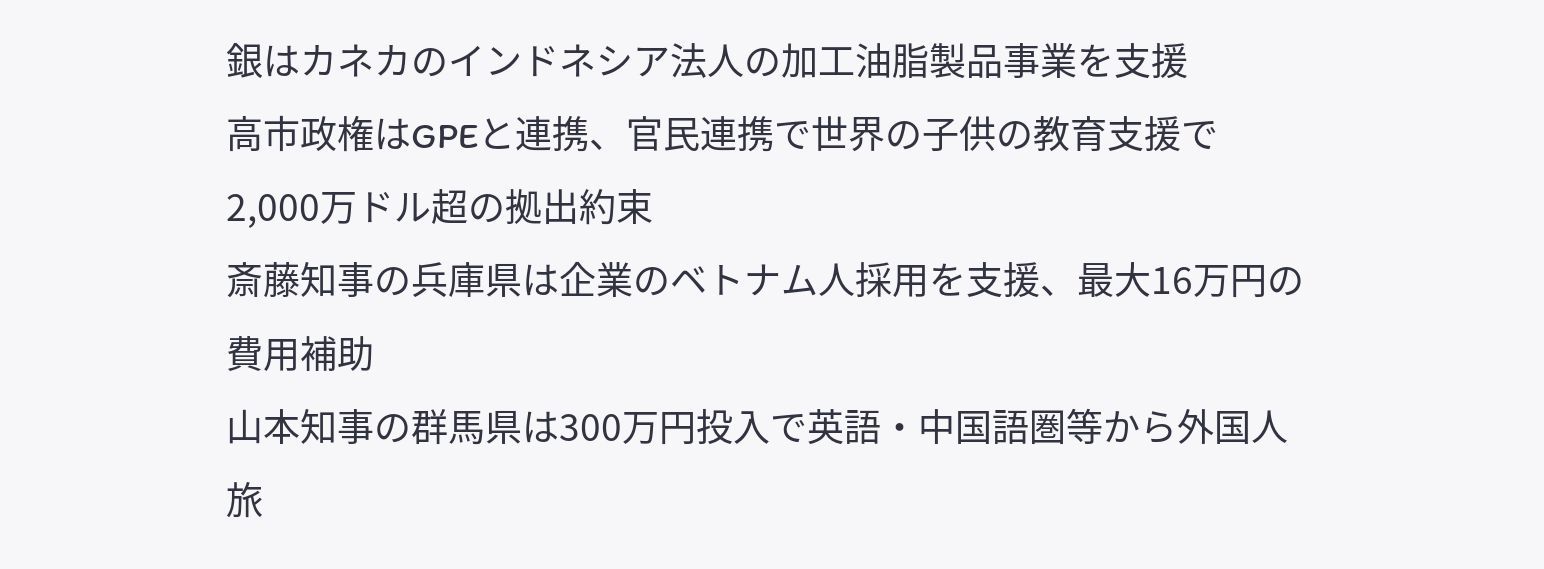銀はカネカのインドネシア法人の加工油脂製品事業を支援
高市政権はGPEと連携、官民連携で世界の子供の教育支援で2,000万ドル超の拠出約束
斎藤知事の兵庫県は企業のベトナム人採用を支援、最大16万円の費用補助
山本知事の群馬県は300万円投入で英語・中国語圏等から外国人旅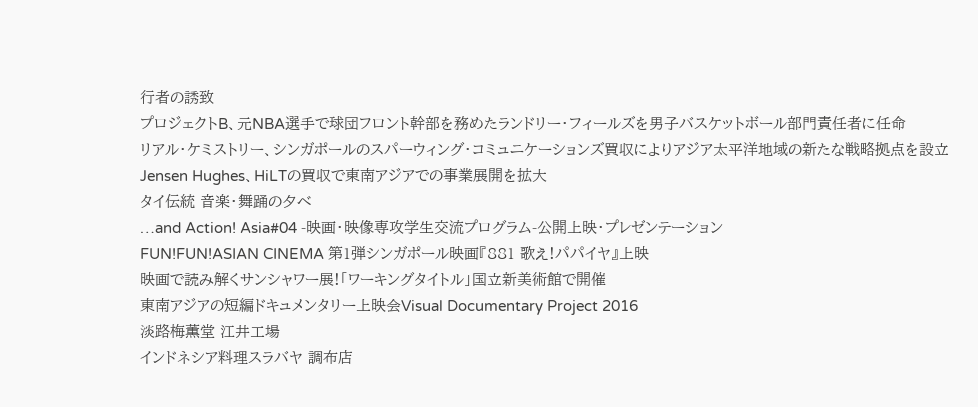行者の誘致
プロジェクトB、元NBA選手で球団フロント幹部を務めたランドリー・フィールズを男子バスケットボール部門責任者に任命
リアル・ケミストリー、シンガポールのスパーウィング・コミュニケーションズ買収によりアジア太平洋地域の新たな戦略拠点を設立
Jensen Hughes、HiLTの買収で東南アジアでの事業展開を拡大
タイ伝統 音楽・舞踊の夕べ
…and Action! Asia#04 -映画・映像専攻学生交流プログラム-公開上映・プレゼンテーション
FUN!FUN!ASIAN CINEMA 第1弾シンガポール映画『881 歌え!パパイヤ』上映
映画で読み解くサンシャワー展!「ワーキングタイトル」国立新美術館で開催
東南アジアの短編ドキュメンタリー上映会Visual Documentary Project 2016
淡路梅薫堂 江井工場
インドネシア料理スラバヤ 調布店